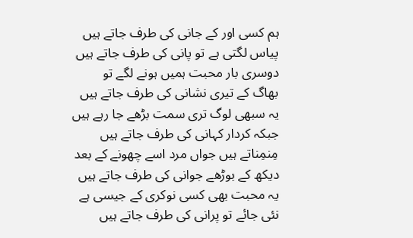ہم کسی اور کے جانی کی طرف جاتے ہیں
پیاس لگتی ہے تو پانی کی طرف جاتے ہیں
دوسری بار محبت ہمیں ہونے لگے تو
بھاگ کے تیری نشانی کی طرف جاتے ہیں
یہ سبھی لوگ تری سمت بڑھے جا رہے ہیں
جبکہ کردار کہانی کی طرف جاتے ہیں
مِنمِناتے ہیں جواں مرد اسے چھونے کے بعد
دیکھ کے بوڑھے جوانی کی طرف جاتے ہیں
یہ محبت بھی کسی نوکری کے جیسی ہے
نئی جائے تو پرانی کی طرف جاتے ہیں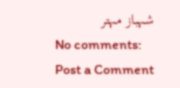شہباز مہتر
No comments:
Post a Comment